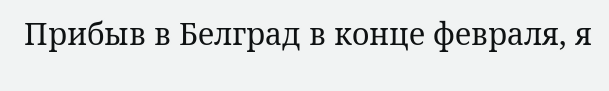Прибыв в Белград в конце февраля, я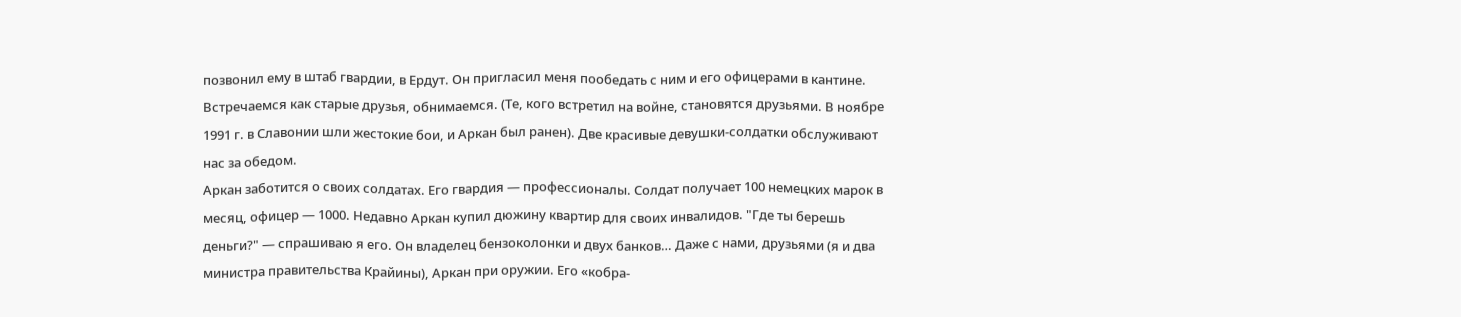позвонил ему в штаб гвардии, в Ердут. Он пригласил меня пообедать с ним и его офицерами в кантине. Встречаемся как старые друзья, обнимаемся. (Те, кого встретил на войне, становятся друзьями. В ноябре 1991 г. в Славонии шли жестокие бои, и Аркан был ранен). Две красивые девушки-солдатки обслуживают нас за обедом.
Аркан заботится о своих солдатах. Его гвардия — профессионалы. Солдат получает 100 немецких марок в месяц, офицер — 1000. Недавно Аркан купил дюжину квартир для своих инвалидов. "Где ты берешь деньги?" — спрашиваю я его. Он владелец бензоколонки и двух банков… Даже с нами, друзьями (я и два министра правительства Крайины), Аркан при оружии. Его «кобра-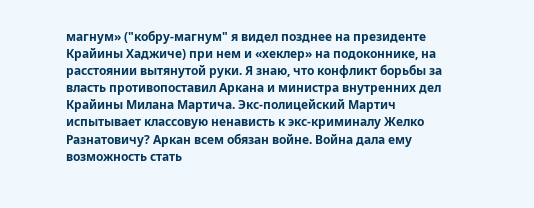магнум» ("кобру-магнум" я видел позднее на президенте Крайины Хаджиче) при нем и «хеклер» на подоконнике, на расстоянии вытянутой руки. Я знаю, что конфликт борьбы за власть противопоставил Аркана и министра внутренних дел Крайины Милана Мартича. Экс-полицейский Мартич испытывает классовую ненависть к экс-криминалу Желко Разнатовичу? Аркан всем обязан войне. Война дала ему возможность стать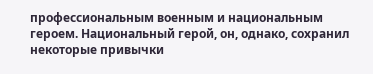профессиональным военным и национальным героем. Национальный герой, он, однако, сохранил некоторые привычки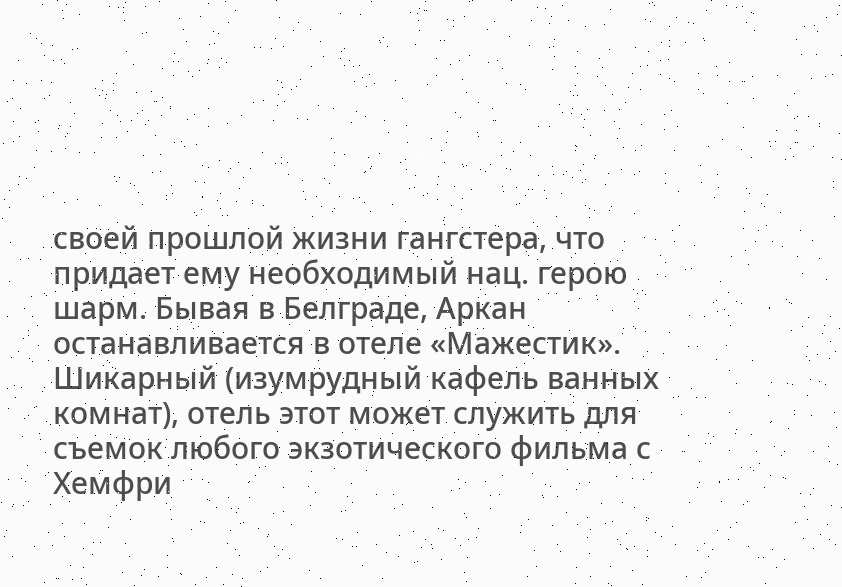своей прошлой жизни гангстера, что придает ему необходимый нац. герою шарм. Бывая в Белграде, Аркан останавливается в отеле «Мажестик». Шикарный (изумрудный кафель ванных комнат), отель этот может служить для съемок любого экзотического фильма с Хемфри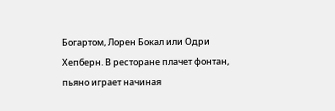Богартом, Лорен Бокал или Одри Хепберн. В ресторане плачет фонтан, пьяно играет начиная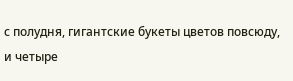с полудня, гигантские букеты цветов повсюду, и четыре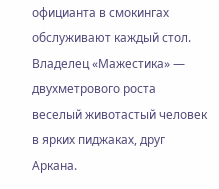официанта в смокингах обслуживают каждый стол. Владелец «Мажестика» — двухметрового роста веселый животастый человек в ярких пиджаках, друг Аркана.